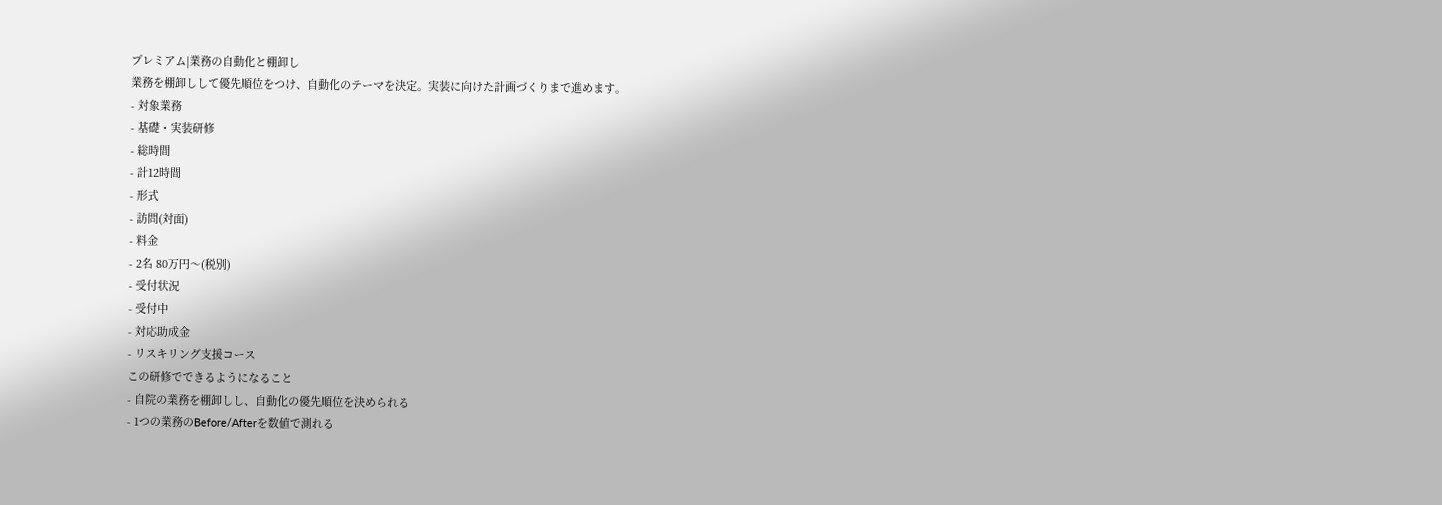プレミアム|業務の自動化と棚卸し
業務を棚卸しして優先順位をつけ、自動化のテーマを決定。実装に向けた計画づくりまで進めます。
- 対象業務
- 基礎・実装研修
- 総時間
- 計12時間
- 形式
- 訪問(対面)
- 料金
- 2名 80万円〜(税別)
- 受付状況
- 受付中
- 対応助成金
- リスキリング支援コース
この研修でできるようになること
- 自院の業務を棚卸しし、自動化の優先順位を決められる
- 1つの業務のBefore/Afterを数値で測れる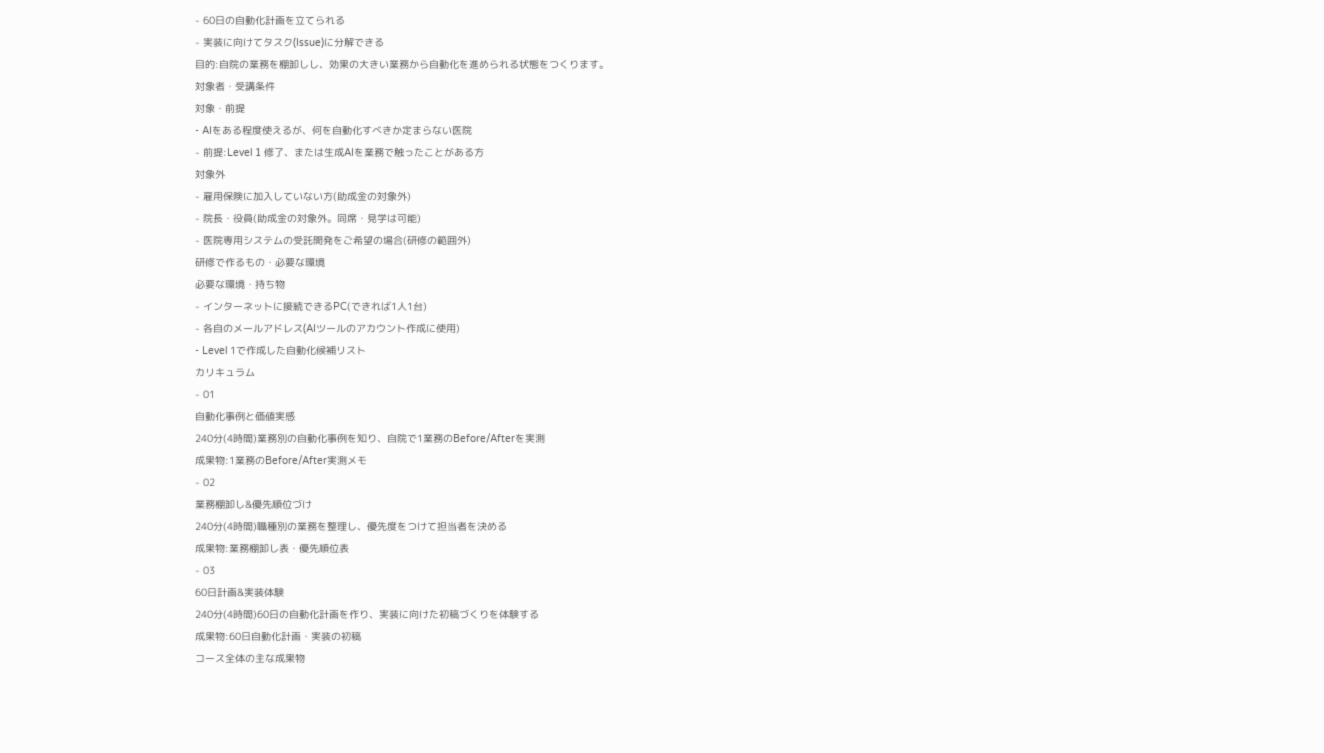- 60日の自動化計画を立てられる
- 実装に向けてタスク(Issue)に分解できる
目的:自院の業務を棚卸しし、効果の大きい業務から自動化を進められる状態をつくります。
対象者・受講条件
対象・前提
- AIをある程度使えるが、何を自動化すべきか定まらない医院
- 前提:Level 1 修了、または生成AIを業務で触ったことがある方
対象外
- 雇用保険に加入していない方(助成金の対象外)
- 院長・役員(助成金の対象外。同席・見学は可能)
- 医院専用システムの受託開発をご希望の場合(研修の範囲外)
研修で作るもの・必要な環境
必要な環境・持ち物
- インターネットに接続できるPC(できれば1人1台)
- 各自のメールアドレス(AIツールのアカウント作成に使用)
- Level 1で作成した自動化候補リスト
カリキュラム
- 01
自動化事例と価値実感
240分(4時間)業務別の自動化事例を知り、自院で1業務のBefore/Afterを実測
成果物:1業務のBefore/After実測メモ
- 02
業務棚卸し&優先順位づけ
240分(4時間)職種別の業務を整理し、優先度をつけて担当者を決める
成果物:業務棚卸し表・優先順位表
- 03
60日計画&実装体験
240分(4時間)60日の自動化計画を作り、実装に向けた初稿づくりを体験する
成果物:60日自動化計画・実装の初稿
コース全体の主な成果物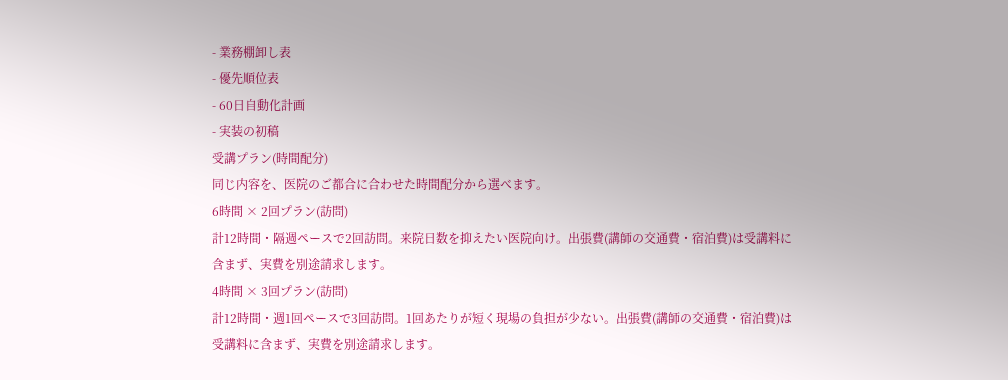- 業務棚卸し表
- 優先順位表
- 60日自動化計画
- 実装の初稿
受講プラン(時間配分)
同じ内容を、医院のご都合に合わせた時間配分から選べます。
6時間 × 2回プラン(訪問)
計12時間・隔週ペースで2回訪問。来院日数を抑えたい医院向け。出張費(講師の交通費・宿泊費)は受講料に含まず、実費を別途請求します。
4時間 × 3回プラン(訪問)
計12時間・週1回ペースで3回訪問。1回あたりが短く現場の負担が少ない。出張費(講師の交通費・宿泊費)は受講料に含まず、実費を別途請求します。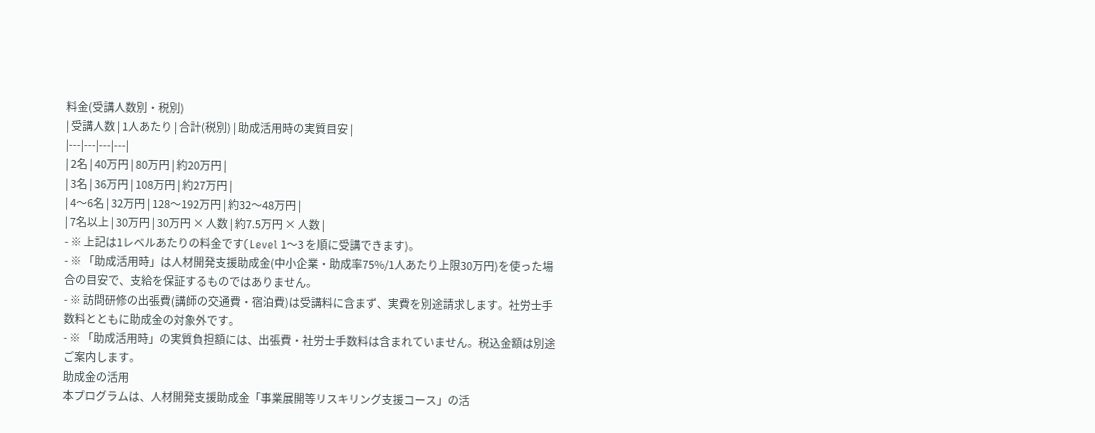料金(受講人数別・税別)
| 受講人数 | 1人あたり | 合計(税別) | 助成活用時の実質目安 |
|---|---|---|---|
| 2名 | 40万円 | 80万円 | 約20万円 |
| 3名 | 36万円 | 108万円 | 約27万円 |
| 4〜6名 | 32万円 | 128〜192万円 | 約32〜48万円 |
| 7名以上 | 30万円 | 30万円 × 人数 | 約7.5万円 × 人数 |
- ※ 上記は1レベルあたりの料金です(Level 1〜3 を順に受講できます)。
- ※ 「助成活用時」は人材開発支援助成金(中小企業・助成率75%/1人あたり上限30万円)を使った場合の目安で、支給を保証するものではありません。
- ※ 訪問研修の出張費(講師の交通費・宿泊費)は受講料に含まず、実費を別途請求します。社労士手数料とともに助成金の対象外です。
- ※ 「助成活用時」の実質負担額には、出張費・社労士手数料は含まれていません。税込金額は別途ご案内します。
助成金の活用
本プログラムは、人材開発支援助成金「事業展開等リスキリング支援コース」の活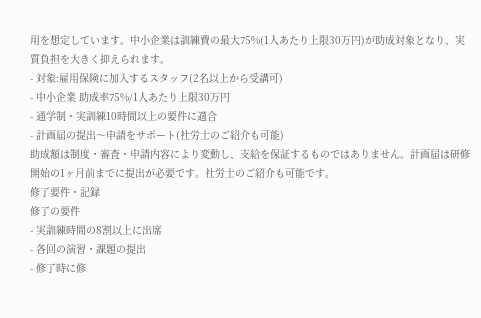用を想定しています。中小企業は訓練費の最大75%(1人あたり上限30万円)が助成対象となり、実質負担を大きく抑えられます。
- 対象:雇用保険に加入するスタッフ(2名以上から受講可)
- 中小企業 助成率75%/1人あたり上限30万円
- 通学制・実訓練10時間以上の要件に適合
- 計画届の提出〜申請をサポート(社労士のご紹介も可能)
助成額は制度・審査・申請内容により変動し、支給を保証するものではありません。計画届は研修開始の1ヶ月前までに提出が必要です。社労士のご紹介も可能です。
修了要件・記録
修了の要件
- 実訓練時間の8割以上に出席
- 各回の演習・課題の提出
- 修了時に修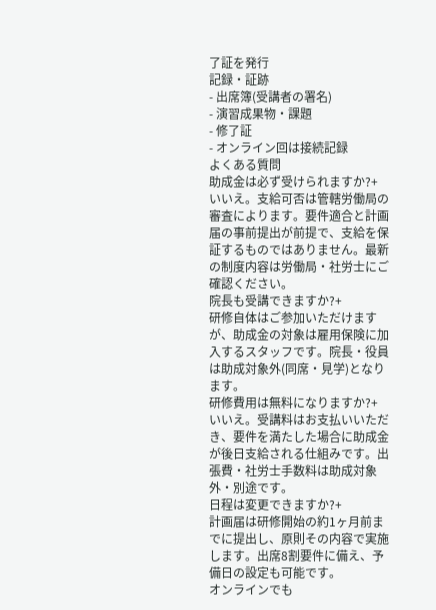了証を発行
記録・証跡
- 出席簿(受講者の署名)
- 演習成果物・課題
- 修了証
- オンライン回は接続記録
よくある質問
助成金は必ず受けられますか?+
いいえ。支給可否は管轄労働局の審査によります。要件適合と計画届の事前提出が前提で、支給を保証するものではありません。最新の制度内容は労働局・社労士にご確認ください。
院長も受講できますか?+
研修自体はご参加いただけますが、助成金の対象は雇用保険に加入するスタッフです。院長・役員は助成対象外(同席・見学)となります。
研修費用は無料になりますか?+
いいえ。受講料はお支払いいただき、要件を満たした場合に助成金が後日支給される仕組みです。出張費・社労士手数料は助成対象外・別途です。
日程は変更できますか?+
計画届は研修開始の約1ヶ月前までに提出し、原則その内容で実施します。出席8割要件に備え、予備日の設定も可能です。
オンラインでも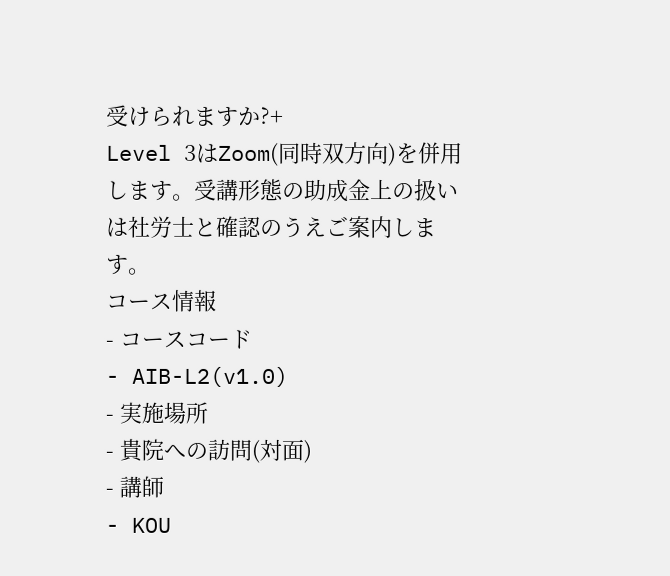受けられますか?+
Level 3はZoom(同時双方向)を併用します。受講形態の助成金上の扱いは社労士と確認のうえご案内します。
コース情報
- コースコード
- AIB-L2(v1.0)
- 実施場所
- 貴院への訪問(対面)
- 講師
- KOU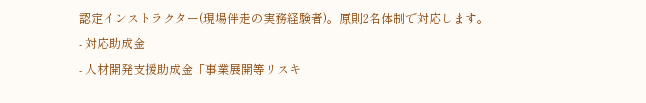認定インストラクター(現場伴走の実務経験者)。原則2名体制で対応します。
- 対応助成金
- 人材開発支援助成金「事業展開等リスキ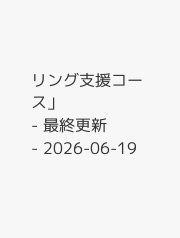リング支援コース」
- 最終更新
- 2026-06-19